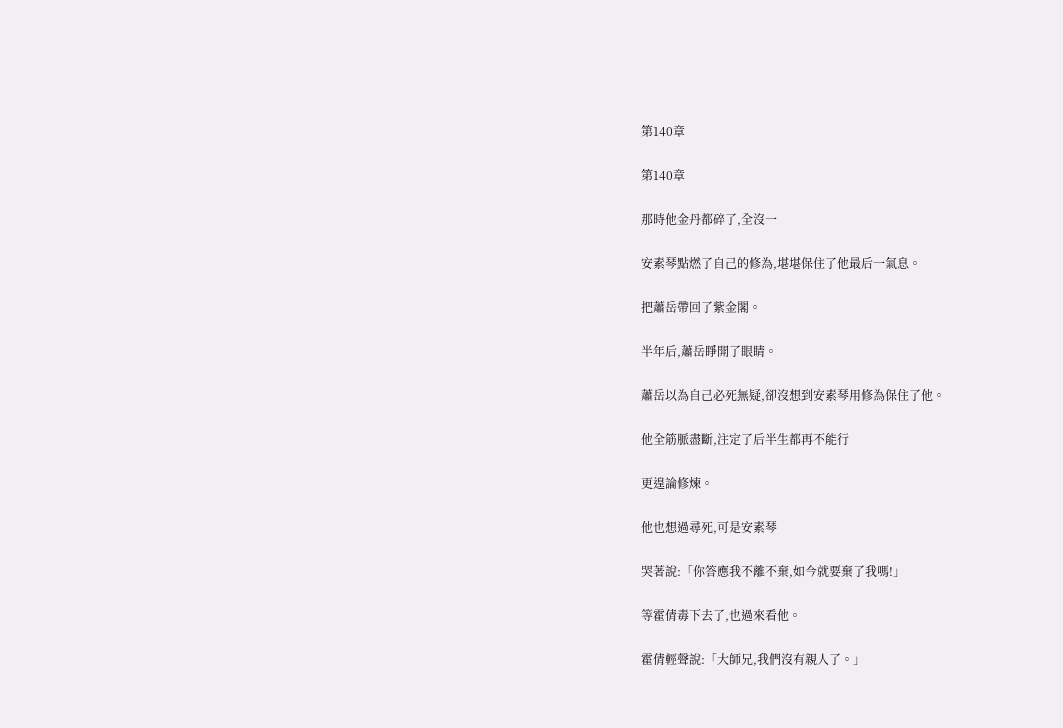第140章

第140章

那時他金丹都碎了,全沒一

安素琴點燃了自己的修為,堪堪保住了他最后一氣息。

把蕭岳帶回了紫金閣。

半年后,蕭岳睜開了眼睛。

蕭岳以為自己必死無疑,卻沒想到安素琴用修為保住了他。

他全筋脈盡斷,注定了后半生都再不能行

更遑論修煉。

他也想過尋死,可是安素琴

哭著說:「你答應我不離不棄,如今就要棄了我嗎!」

等霍倩毒下去了,也過來看他。

霍倩輕聲說:「大師兄,我們沒有親人了。」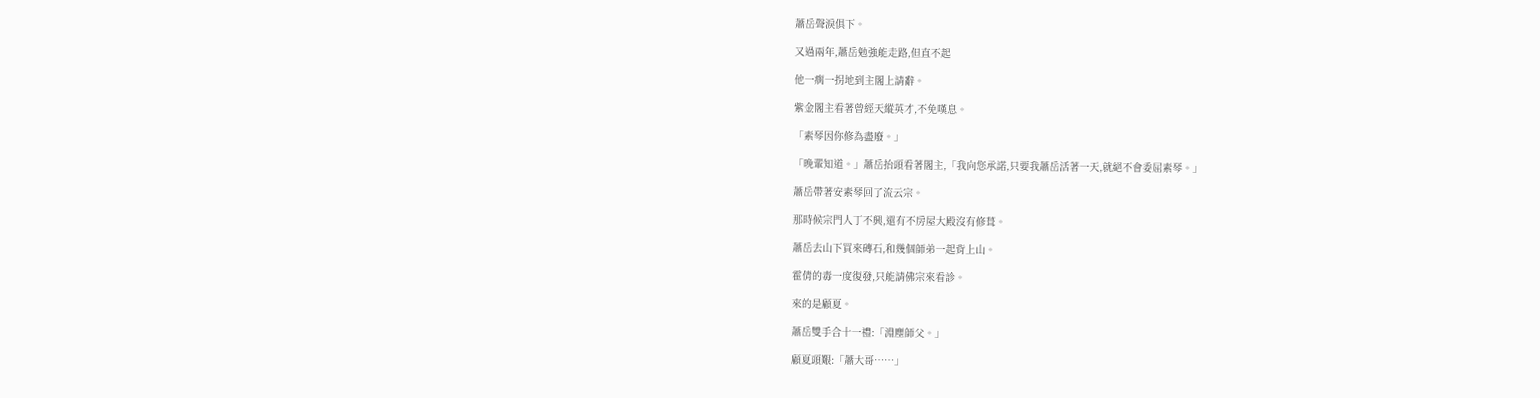蕭岳聲淚俱下。

又過兩年,蕭岳勉強能走路,但直不起

他一瘸一拐地到主閣上請辭。

紫金閣主看著曾經天縱英才,不免嘆息。

「素琴因你修為盡廢。」

「晚輩知道。」蕭岳抬頭看著閣主,「我向您承諾,只要我蕭岳活著一天,就絕不會委屈素琴。」

蕭岳帶著安素琴回了流云宗。

那時候宗門人丁不興,還有不房屋大殿沒有修葺。

蕭岳去山下買來磚石,和幾個師弟一起背上山。

霍倩的毒一度復發,只能請佛宗來看診。

來的是顧夏。

蕭岳雙手合十一禮:「淵塵師父。」

顧夏頭艱:「蕭大哥……」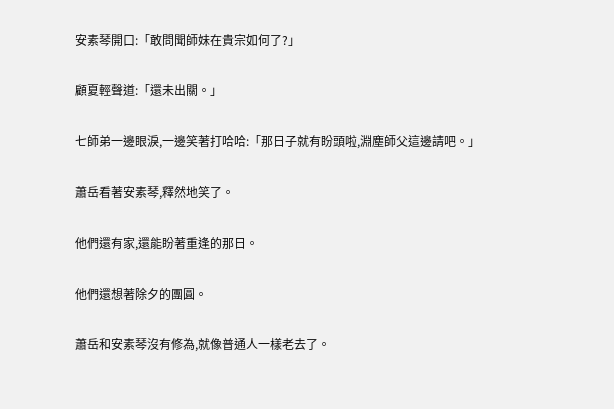安素琴開口:「敢問聞師妹在貴宗如何了?」

顧夏輕聲道:「還未出關。」

七師弟一邊眼淚,一邊笑著打哈哈:「那日子就有盼頭啦,淵塵師父這邊請吧。」

蕭岳看著安素琴,釋然地笑了。

他們還有家,還能盼著重逢的那日。

他們還想著除夕的團圓。

蕭岳和安素琴沒有修為,就像普通人一樣老去了。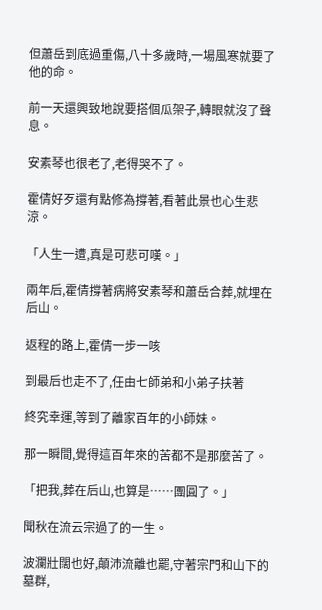但蕭岳到底過重傷,八十多歲時,一場風寒就要了他的命。

前一天還興致地說要搭個瓜架子,轉眼就沒了聲息。

安素琴也很老了,老得哭不了。

霍倩好歹還有點修為撐著,看著此景也心生悲涼。

「人生一遭,真是可悲可嘆。」

兩年后,霍倩撐著病將安素琴和蕭岳合葬,就埋在后山。

返程的路上,霍倩一步一咳

到最后也走不了,任由七師弟和小弟子扶著

終究幸運,等到了離家百年的小師妹。

那一瞬間,覺得這百年來的苦都不是那麼苦了。

「把我,葬在后山,也算是……團圓了。」

聞秋在流云宗過了的一生。

波瀾壯闊也好,顛沛流離也罷,守著宗門和山下的墓群,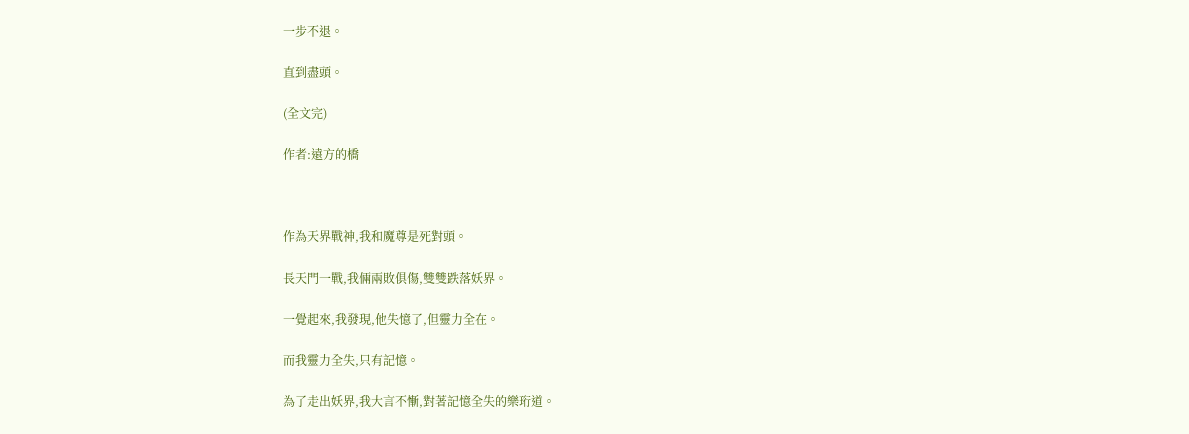一步不退。

直到盡頭。

(全文完)

作者:遠方的橋



作為天界戰神,我和魔尊是死對頭。

長天門一戰,我倆兩敗俱傷,雙雙跌落妖界。

一覺起來,我發現,他失憶了,但靈力全在。

而我靈力全失,只有記憶。

為了走出妖界,我大言不慚,對著記憶全失的樂珩道。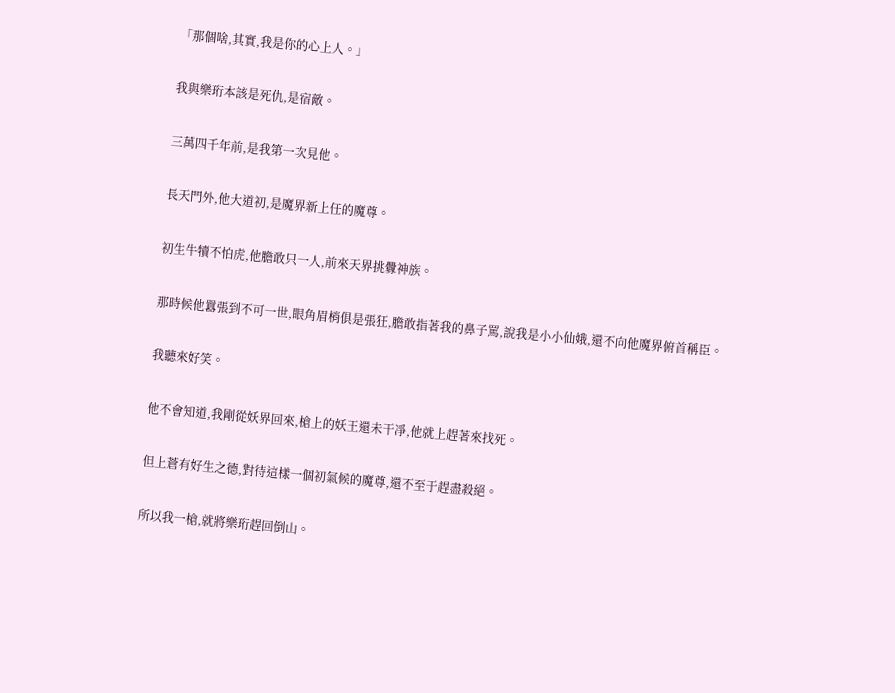「那個啥,其實,我是你的心上人。」

我與樂珩本該是死仇,是宿敵。

三萬四千年前,是我第一次見他。

長天門外,他大道初,是魔界新上任的魔尊。

初生牛犢不怕虎,他膽敢只一人,前來天界挑釁神族。

那時候他囂張到不可一世,眼角眉梢俱是張狂,膽敢指著我的鼻子罵,說我是小小仙娥,還不向他魔界俯首稱臣。

我聽來好笑。

他不會知道,我剛從妖界回來,槍上的妖王還未干凈,他就上趕著來找死。

但上蒼有好生之德,對待這樣一個初氣候的魔尊,還不至于趕盡殺絕。

所以我一槍,就將樂珩趕回倒山。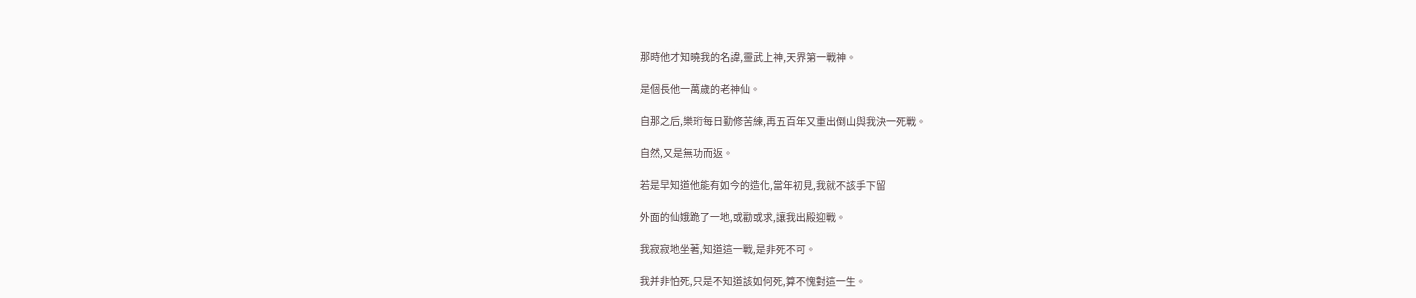那時他才知曉我的名諱,靈武上神,天界第一戰神。

是個長他一萬歲的老神仙。

自那之后,樂珩每日勤修苦練,再五百年又重出倒山與我決一死戰。

自然,又是無功而返。

若是早知道他能有如今的造化,當年初見,我就不該手下留

外面的仙娥跪了一地,或勸或求,讓我出殿迎戰。

我寂寂地坐著,知道這一戰,是非死不可。

我并非怕死,只是不知道該如何死,算不愧對這一生。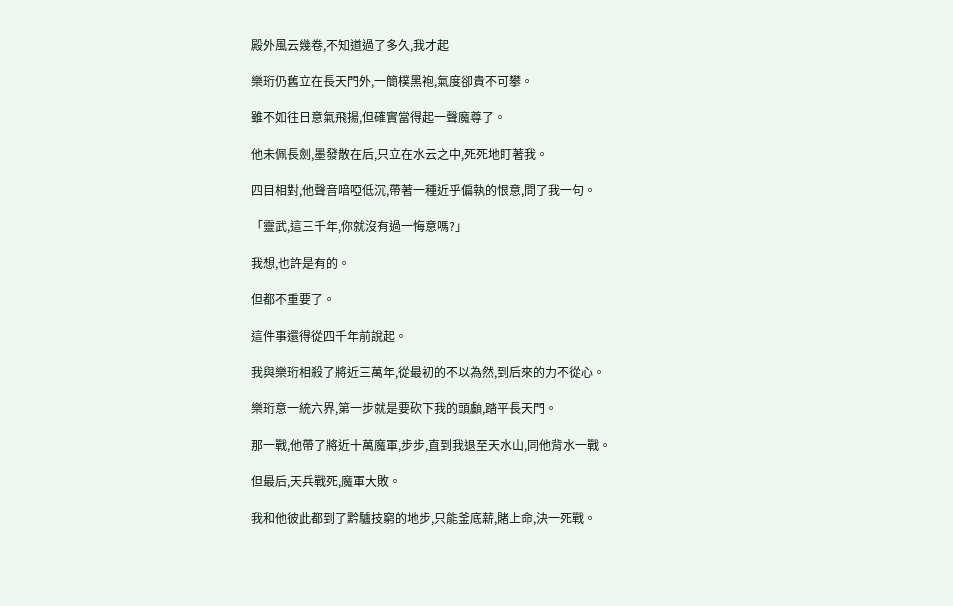殿外風云幾卷,不知道過了多久,我才起

樂珩仍舊立在長天門外,一簡樸黑袍,氣度卻貴不可攀。

雖不如往日意氣飛揚,但確實當得起一聲魔尊了。

他未佩長劍,墨發散在后,只立在水云之中,死死地盯著我。

四目相對,他聲音喑啞低沉,帶著一種近乎偏執的恨意,問了我一句。

「靈武,這三千年,你就沒有過一悔意嗎?」

我想,也許是有的。

但都不重要了。

這件事還得從四千年前說起。

我與樂珩相殺了將近三萬年,從最初的不以為然,到后來的力不從心。

樂珩意一統六界,第一步就是要砍下我的頭顱,踏平長天門。

那一戰,他帶了將近十萬魔軍,步步,直到我退至天水山,同他背水一戰。

但最后,天兵戰死,魔軍大敗。

我和他彼此都到了黔驢技窮的地步,只能釜底薪,賭上命,決一死戰。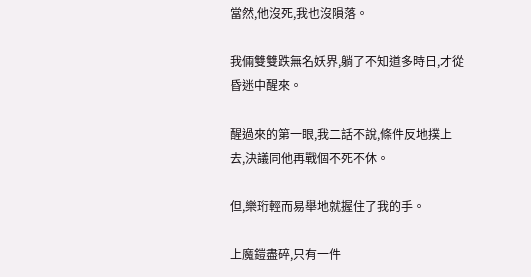當然,他沒死,我也沒隕落。

我倆雙雙跌無名妖界,躺了不知道多時日,才從昏迷中醒來。

醒過來的第一眼,我二話不說,條件反地撲上去,決議同他再戰個不死不休。

但,樂珩輕而易舉地就握住了我的手。

上魔鎧盡碎,只有一件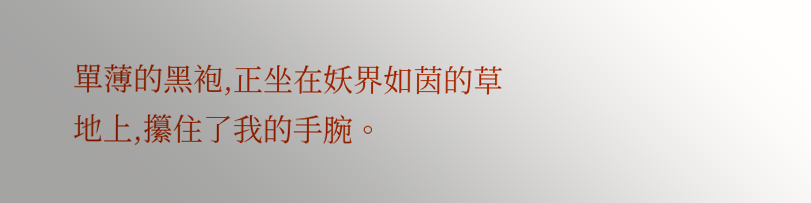單薄的黑袍,正坐在妖界如茵的草地上,攥住了我的手腕。